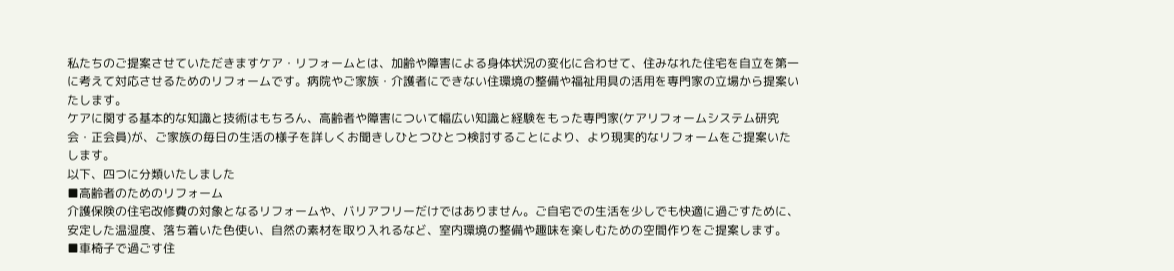私たちのご提案させていただきますケア・リフォームとは、加齢や障害による身体状況の変化に合わせて、住みなれた住宅を自立を第一に考えて対応させるためのリフォームです。病院やご家族・介護者にできない住環境の整備や福祉用具の活用を専門家の立場から提案いたします。
ケアに関する基本的な知識と技術はもちろん、高齢者や障害について幅広い知識と経験をもった専門家(ケアリフォームシステム研究会・正会員)が、ご家族の毎日の生活の様子を詳しくお聞きしひとつひとつ検討することにより、より現実的なリフォームをご提案いたします。
以下、四つに分類いたしました
■高齢者のためのリフォーム
介護保険の住宅改修費の対象となるリフォームや、バリアフリーだけではありません。ご自宅での生活を少しでも快適に過ごすために、安定した温湿度、落ち着いた色使い、自然の素材を取り入れるなど、室内環境の整備や趣味を楽しむための空間作りをご提案します。
■車椅子で過ごす住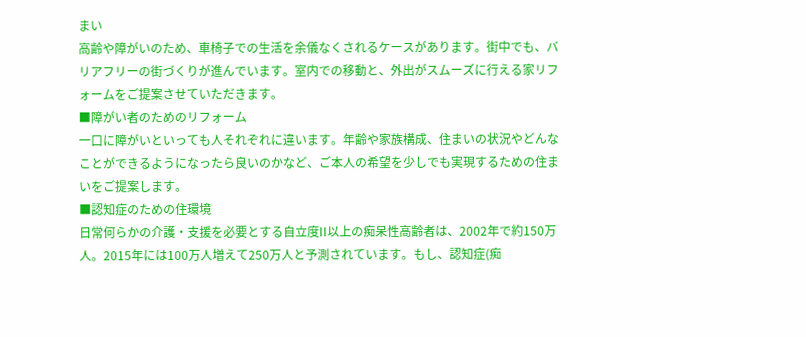まい
高齢や障がいのため、車椅子での生活を余儀なくされるケースがあります。街中でも、バリアフリーの街づくりが進んでいます。室内での移動と、外出がスムーズに行える家リフォームをご提案させていただきます。
■障がい者のためのリフォーム
一口に障がいといっても人それぞれに違います。年齢や家族構成、住まいの状況やどんなことができるようになったら良いのかなど、ご本人の希望を少しでも実現するための住まいをご提案します。
■認知症のための住環境
日常何らかの介護・支援を必要とする自立度II以上の痴呆性高齢者は、2002年で約150万人。2015年には100万人増えて250万人と予測されています。もし、認知症(痴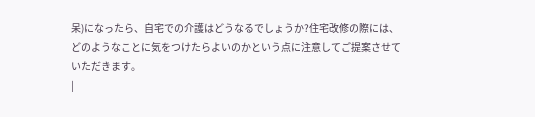呆)になったら、自宅での介護はどうなるでしょうか?住宅改修の際には、どのようなことに気をつけたらよいのかという点に注意してご提案させていただきます。
|